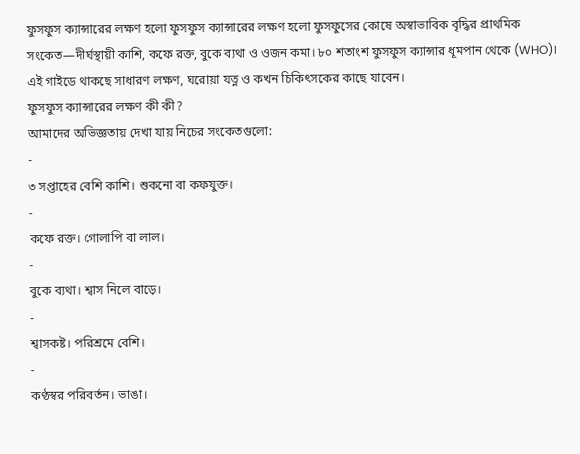ফুসফুস ক্যান্সারের লক্ষণ হলো ফুসফুস ক্যান্সারের লক্ষণ হলো ফুসফুসের কোষে অস্বাভাবিক বৃদ্ধির প্রাথমিক সংকেত—দীর্ঘস্থায়ী কাশি, কফে রক্ত, বুকে ব্যথা ও ওজন কমা। ৮০ শতাংশ ফুসফুস ক্যান্সার ধূমপান থেকে (WHO)। এই গাইডে থাকছে সাধারণ লক্ষণ, ঘরোয়া যত্ন ও কখন চিকিৎসকের কাছে যাবেন।
ফুসফুস ক্যান্সারের লক্ষণ কী কী?
আমাদের অভিজ্ঞতায় দেখা যায় নিচের সংকেতগুলো:
-
৩ সপ্তাহের বেশি কাশি। শুকনো বা কফযুক্ত।
-
কফে রক্ত। গোলাপি বা লাল।
-
বুকে ব্যথা। শ্বাস নিলে বাড়ে।
-
শ্বাসকষ্ট। পরিশ্রমে বেশি।
-
কণ্ঠস্বর পরিবর্তন। ভাঙা।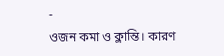-
ওজন কমা ও ক্লান্তি। কারণ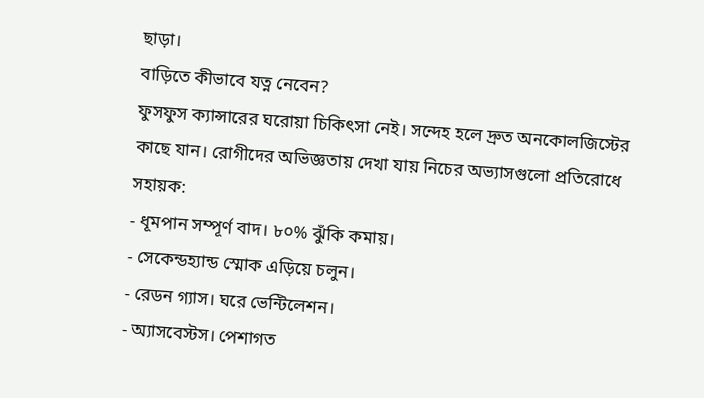ছাড়া।
বাড়িতে কীভাবে যত্ন নেবেন?
ফুসফুস ক্যান্সারের ঘরোয়া চিকিৎসা নেই। সন্দেহ হলে দ্রুত অনকোলজিস্টের কাছে যান। রোগীদের অভিজ্ঞতায় দেখা যায় নিচের অভ্যাসগুলো প্রতিরোধে সহায়ক:
- ধূমপান সম্পূর্ণ বাদ। ৮০% ঝুঁকি কমায়।
- সেকেন্ডহ্যান্ড স্মোক এড়িয়ে চলুন।
- রেডন গ্যাস। ঘরে ভেন্টিলেশন।
- অ্যাসবেস্টস। পেশাগত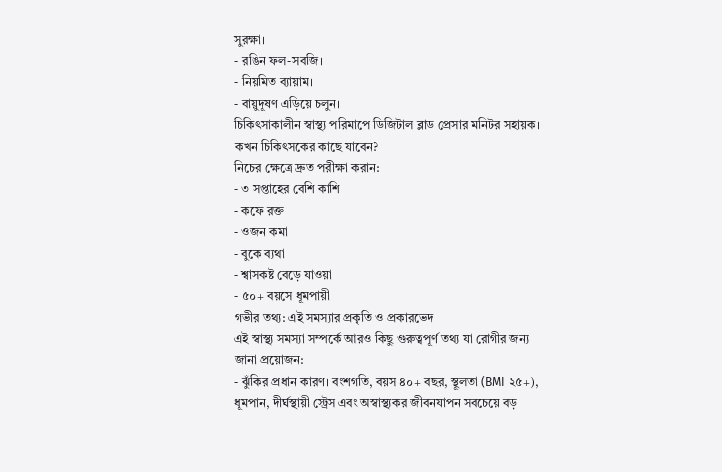সুরক্ষা।
- রঙিন ফল-সবজি।
- নিয়মিত ব্যায়াম।
- বায়ুদূষণ এড়িয়ে চলুন।
চিকিৎসাকালীন স্বাস্থ্য পরিমাপে ডিজিটাল ব্লাড প্রেসার মনিটর সহায়ক।
কখন চিকিৎসকের কাছে যাবেন?
নিচের ক্ষেত্রে দ্রুত পরীক্ষা করান:
- ৩ সপ্তাহের বেশি কাশি
- কফে রক্ত
- ওজন কমা
- বুকে ব্যথা
- শ্বাসকষ্ট বেড়ে যাওয়া
- ৫০+ বয়সে ধূমপায়ী
গভীর তথ্য: এই সমস্যার প্রকৃতি ও প্রকারভেদ
এই স্বাস্থ্য সমস্যা সম্পর্কে আরও কিছু গুরুত্বপূর্ণ তথ্য যা রোগীর জন্য জানা প্রয়োজন:
- ঝুঁকির প্রধান কারণ। বংশগতি, বয়স ৪০+ বছর, স্থূলতা (BMI ২৫+), ধূমপান, দীর্ঘস্থায়ী স্ট্রেস এবং অস্বাস্থ্যকর জীবনযাপন সবচেয়ে বড়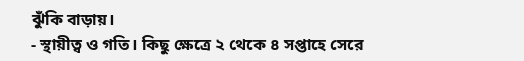ঝুঁকি বাড়ায়।
- স্থায়ীত্ব ও গতি। কিছু ক্ষেত্রে ২ থেকে ৪ সপ্তাহে সেরে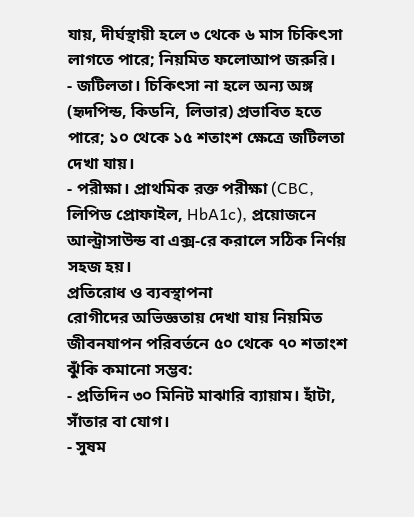যায়, দীর্ঘস্থায়ী হলে ৩ থেকে ৬ মাস চিকিৎসা লাগতে পারে; নিয়মিত ফলোআপ জরুরি।
- জটিলতা। চিকিৎসা না হলে অন্য অঙ্গ (হৃদপিন্ড, কিডনি, লিভার) প্রভাবিত হতে পারে; ১০ থেকে ১৫ শতাংশ ক্ষেত্রে জটিলতা দেখা যায়।
- পরীক্ষা। প্রাথমিক রক্ত পরীক্ষা (CBC, লিপিড প্রোফাইল, HbA1c), প্রয়োজনে আল্ট্রাসাউন্ড বা এক্স-রে করালে সঠিক নির্ণয় সহজ হয়।
প্রতিরোধ ও ব্যবস্থাপনা
রোগীদের অভিজ্ঞতায় দেখা যায় নিয়মিত জীবনযাপন পরিবর্তনে ৫০ থেকে ৭০ শতাংশ ঝুঁকি কমানো সম্ভব:
- প্রতিদিন ৩০ মিনিট মাঝারি ব্যায়াম। হাঁটা, সাঁতার বা যোগ।
- সুষম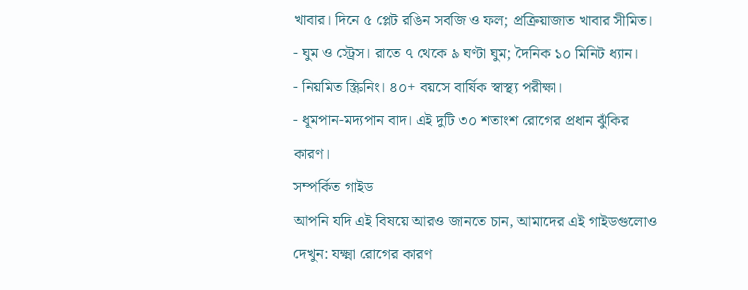খাবার। দিনে ৫ প্লেট রঙিন সবজি ও ফল; প্রক্রিয়াজাত খাবার সীমিত।
- ঘুম ও স্ট্রেস। রাতে ৭ থেকে ৯ ঘণ্টা ঘুম; দৈনিক ১০ মিনিট ধ্যান।
- নিয়মিত স্ক্রিনিং। ৪০+ বয়সে বার্ষিক স্বাস্থ্য পরীক্ষা।
- ধূমপান-মদ্যপান বাদ। এই দুটি ৩০ শতাংশ রোগের প্রধান ঝুঁকির কারণ।
সম্পর্কিত গাইড
আপনি যদি এই বিষয়ে আরও জানতে চান, আমাদের এই গাইডগুলোও দেখুন: যক্ষ্মা রোগের কারণ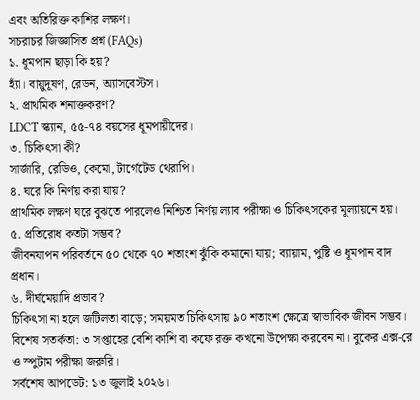এবং অতিরিক্ত কাশির লক্ষণ।
সচরাচর জিজ্ঞাসিত প্রশ্ন (FAQs)
১. ধূমপান ছাড়া কি হয়?
হ্যাঁ। বায়ুদূষণ, রেডন, অ্যাসবেস্টস।
২. প্রাথমিক শনাক্তকরণ?
LDCT স্ক্যান, ৫৫-৭৪ বয়সের ধূমপায়ীদের।
৩. চিকিৎসা কী?
সার্জারি, রেডিও, কেমো, টার্গেটেড থেরাপি।
৪. ঘরে কি নির্ণয় করা যায়?
প্রাথমিক লক্ষণ ঘরে বুঝতে পারলেও নিশ্চিত নির্ণয় ল্যাব পরীক্ষা ও চিকিৎসকের মূল্যায়নে হয়।
৫. প্রতিরোধ কতটা সম্ভব?
জীবনযাপন পরিবর্তনে ৫০ থেকে ৭০ শতাংশ ঝুঁকি কমানো যায়; ব্যায়াম, পুষ্টি ও ধূমপান বাদ প্রধান।
৬. দীর্ঘমেয়াদি প্রভাব?
চিকিৎসা না হলে জটিলতা বাড়ে; সময়মত চিকিৎসায় ৯০ শতাংশ ক্ষেত্রে স্বাভাবিক জীবন সম্ভব।
বিশেষ সতর্কতা: ৩ সপ্তাহের বেশি কাশি বা কফে রক্ত কখনো উপেক্ষা করবেন না। বুকের এক্স-রে ও স্পুটাম পরীক্ষা জরুরি।
সর্বশেষ আপডেট: ১৩ জুলাই ২০২৬।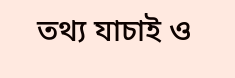তথ্য যাচাই ও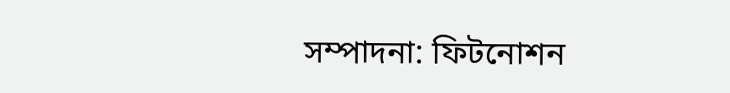সম্পাদনা: ফিটনোশন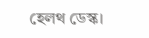হেলথ ডেস্ক।